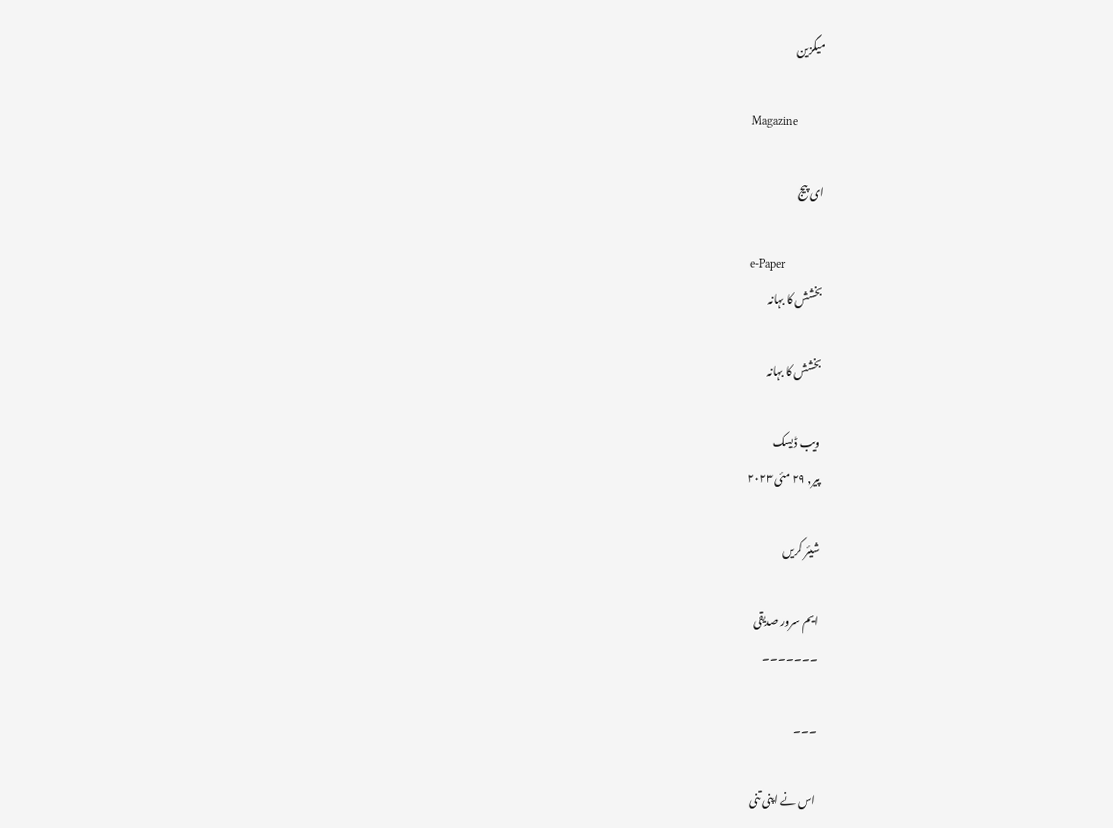میگزین

Magazine

ای پیج

e-Paper
بخشش کا بہانہ

بخشش کا بہانہ

ویب ڈیسک
پیر, ۲۹ مئی ۲۰۲۳

شیئر کریں

ایم سرور صدیقی
۔۔۔۔۔۔۔

۔۔۔

اس نے اپنی تنی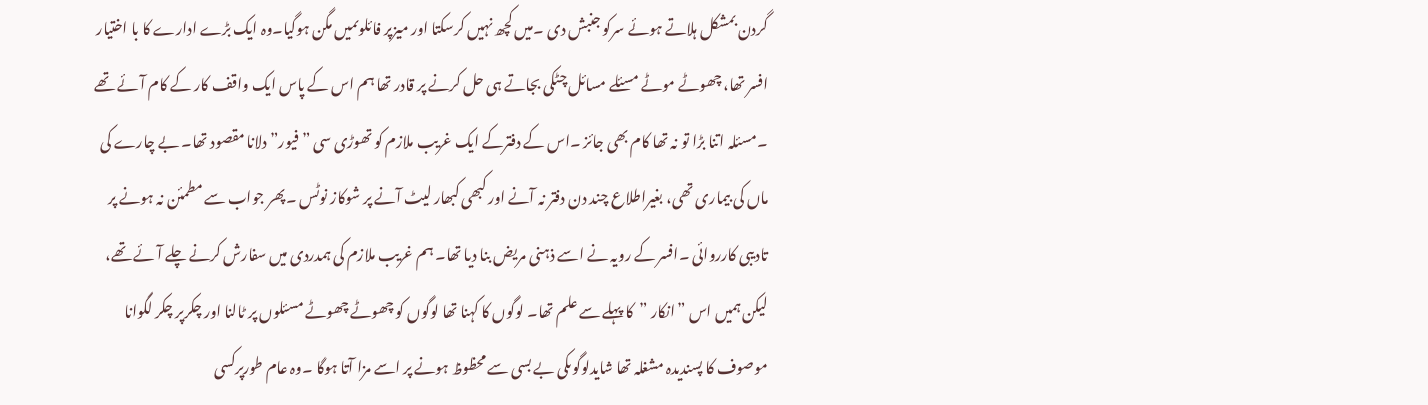گردن بمشکل ہلاتے ہوئے سرکو جنبش دی ۔میں کچھ نہیں کرسکتا اور میزپر فائلوںمیں مگن ہوگیا۔وہ ایک بڑے ادارے کا با اختیار افسر تھا، چھوٹے موٹے مسئلے مسائل چٹکی بجاتے ہی حل کرنے پر قادر تھا ہم اس کے پاس ایک واقف کار کے کام آئے تھے ۔مسئلہ اتنا بڑا تو نہ تھا کام بھی جائز ۔اس کے دفترکے ایک غریب ملازم کو تھوڑی سی ”فیور” دلانا مقصود تھا۔ بے چارے کی ماں کی بیماری تھی، بغیراطلاع چند دن دفتر نہ آنے اور کبھی کبھار لیٹ آنے پر شوکاز نوٹس ۔پھر جواب سے مطمئن نہ ہونے پر تادیبی کارروائی ۔افسر کے رویہ نے اسے ذہنی مریض بنا دیا تھا۔ ہم غریب ملازم کی ہمدردی میں سفارش کرنے چلے آئے تھے، لیکن ہمیں اس ”انکار ”کا پہلے سے علم تھا۔ لوگوں کا کہنا تھا لوگوں کو چھوٹے چھوٹے مسئلوں پر ٹالنا اور چکرپر چکر لگوانا موصوف کا پسندیدہ مشغلہ تھا شایدلوگوںکی بے بسی سے محظوظ ہونے پر اسے مزا آتا ہوگا ۔وہ عام طورپرکسی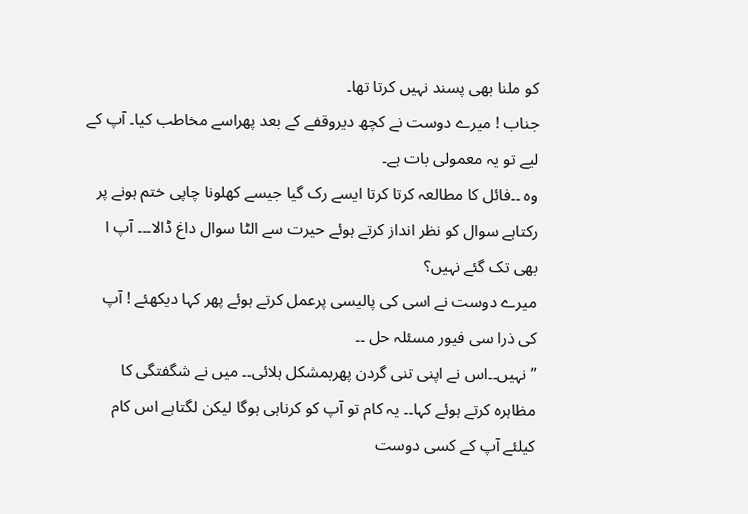کو ملنا بھی پسند نہیں کرتا تھا۔
جناب ! میرے دوست نے کچھ دیروقفے کے بعد پھراسے مخاطب کیا۔ آپ کے لیے تو یہ معمولی بات ہے۔
وہ ۔۔فائل کا مطالعہ کرتا کرتا ایسے رک گیا جیسے کھلونا چاپی ختم ہونے پر رکتاہے سوال کو نظر انداز کرتے ہوئے حیرت سے الٹا سوال داغ ڈالا۔۔۔ آپ ا بھی تک گئے نہیں؟
میرے دوست نے اسی کی پالیسی پرعمل کرتے ہوئے پھر کہا دیکھئے ! آپ کی ذرا سی فیور مسئلہ حل ۔۔
” نہیں۔۔اس نے اپنی تنی گردن پھربمشکل ہلائی۔۔ میں نے شگفتگی کا مظاہرہ کرتے ہوئے کہا۔۔ یہ کام تو آپ کو کرناہی ہوگا لیکن لگتاہے اس کام کیلئے آپ کے کسی دوست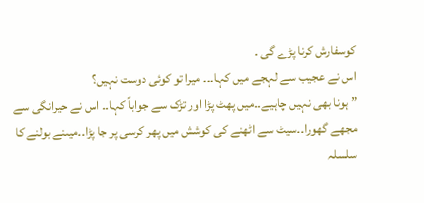کوسفارش کرنا پڑے گی ۔
اس نے عجیب سے لہجے میں کہا۔۔۔ میرا تو کوئی دوست نہیں؟
”ہونا بھی نہیں چاہیے۔۔میں پھٹ پڑا اور تڑک سے جواباً کہا۔۔ اس نے حیرانگی سے مجھے گھورا۔۔سیٹ سے اٹھنے کی کوشش میں پھر کرسی پر جا پڑا۔۔میںنے بولنے کا سلسلہ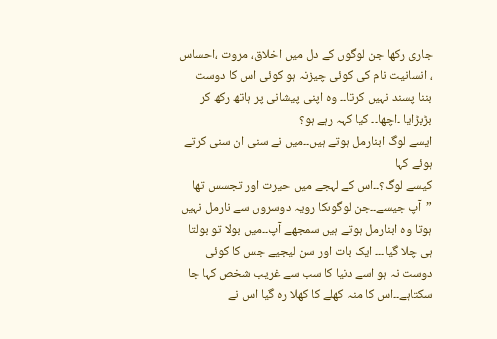جاری رکھا جن لوگوں کے دل میں اخلاق، مروت ،احساس ، انسانیت نام کی کوئی چیزنہ ہو کوئی اس کا دوست بننا پسند نہیں کرتا۔۔ وہ اپنی پیشانی پر ہاتھ رکھ کر بڑبڑایا ۔اچھا۔۔ کیا کہہ رہے ہو؟
ایسے لوگ ابنارمل ہوتے ہیں۔۔میں نے سنی ان سنی کرتے ہوئے کہا
کیسے لوگ؟۔۔اس کے لہجے میں حیرت اور تجسس تھا
”آپ جیسے۔۔جن لوگوںکا رویہ دوسروں سے نارمل نہیں ہوتا وہ ابنارمل ہوتے ہیں سمجھے آپ۔۔میں بولا تو بولتا ہی چلا گیا۔۔۔ ایک بات اور سن لیجیے جس کا کوئی دوست نہ ہو اسے دنیا کا سب سے غریب شخص کہا جا سکتاہے۔۔اس کا منہ کھلے کا کھلا رہ گیا اس نے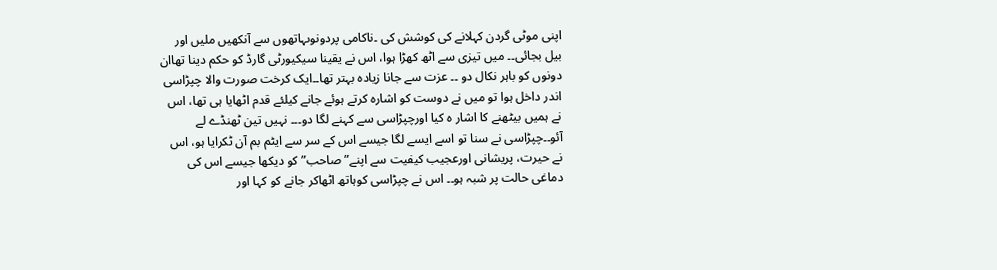اپنی موٹی گردن کہلانے کی کوشش کی ۔ناکامی پردونوںہاتھوں سے آنکھیں ملیں اور بیل بجائی۔۔ میں تیزی سے اٹھ کھڑا ہوا، اس نے یقینا سیکیورٹی گارڈ کو حکم دینا تھاان دونوں کو باہر نکال دو ۔۔ عزت سے جانا زیادہ بہتر تھا۔۔ایک کرخت صورت والا چپڑاسی اندر داخل ہوا تو میں نے دوست کو اشارہ کرتے ہوئے جانے کیلئے قدم اٹھایا ہی تھا، اس نے ہمیں بیٹھنے کا اشار ہ کیا اورچپڑاسی سے کہنے لگا دو۔۔۔ نہیں تین ٹھنڈے لے آئو۔۔چپڑاسی نے سنا تو اسے ایسے لگا جیسے اس کے سر سے ایٹم بم آن ٹکرایا ہو، اس نے حیرت، پریشانی اورعجیب کیفیت سے اپنے” صاحب” کو دیکھا جیسے اس کی دماغی حالت پر شبہ ہو۔۔ اس نے چپڑاسی کوہاتھ اٹھاکر جانے کو کہا اور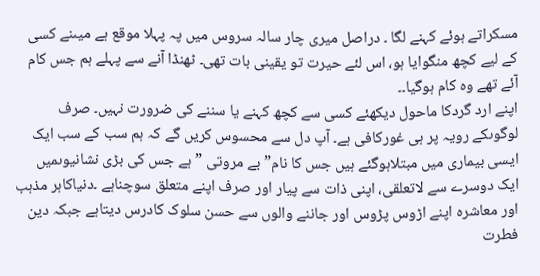مسکراتے ہوئے کہنے لگا ۔ دراصل میری چار سالہ سروس میں پہ پہلا موقع ہے میںنے کسی کے لیے کچھ منگوایا ہو، اس لئے حیرت تو یقینی بات تھی۔ ٹھنڈا آنے سے پہلے ہم جس کام آئے تھے وہ کام ہوگیا۔۔
اپنے ارد گردکا ماحول دیکھئے کسی سے کچھ کہنے یا سننے کی ضرورت نہیں۔ صرف لوگوںکے رویہ پر ہی غورکافی ہے۔ آپ دل سے محسوس کریں گے کہ ہم سب کے سب ایک ایسی بیماری میں مبتلاہوگئے ہیں جس کا نام” بے مروتی ”ہے جس کی بڑی نشانیوںمیں ایک دوسرے سے لاتعلقی، اپنی ذات سے پیار اور صرف اپنے متعلق سوچناہے ۔دنیاکاہر مذہب اور معاشرہ اپنے اڑوس پڑوس اور جاننے والوں سے حسن سلوک کادرس دیتاہے جبکہ دین فطرت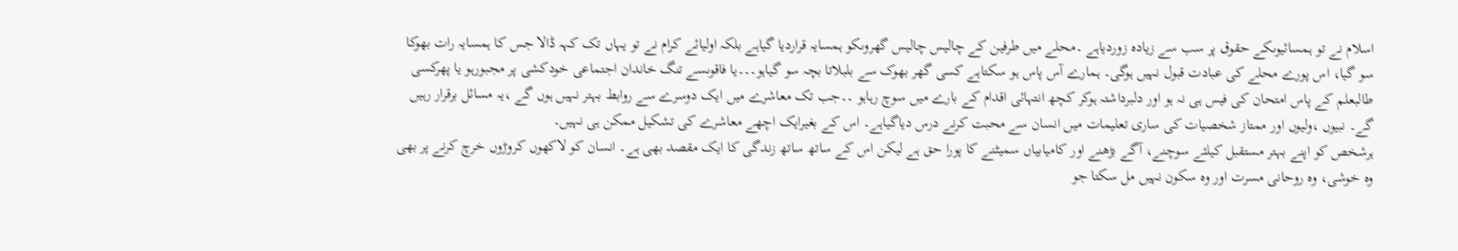اسلام نے تو ہمسائیوںکے حقوق پر سب سے زیادہ زوردیاہے ۔محلے میں طرفین کے چالیس چالیس گھروںکو ہمسایہ قراردیا گیاہے بلکہ اولیائے کرام نے تو یہاں تک کہہ ڈالا جس کا ہمسایہ رات بھوکا سو گیا، اس پورے محلے کی عبادت قبول نہیں ہوگی۔ ہمارے آس پاس ہو سکتاہے کسی گھر بھوک سے بلبلاتا بچہ سو گیاہو۔۔۔یا فاقوںسے تنگ خاندان اجتماعی خودکشی پر مجبورہو یا پھرکسی طالبعلم کے پاس امتحان کی فیس ہی نہ ہو اور دلبرداشتہ ہوکر کچھ انتہائی اقدام کے بارے میں سوچ رہاہو ۔۔جب تک معاشرے میں ایک دوسرے سے روابط بہتر نہیں ہوں گے ،یہ مسائل برقرار رہیں گے۔ نبیوں ،ولیوں اور ممتاز شخصیات کی ساری تعلیمات میں انسان سے محبت کرنے درس دیاگیاہے۔ اس کے بغیرایک اچھے معاشرے کی تشکیل ممکن ہی نہیں۔
ہرشخص کو اپنے بہتر مستقبل کیلئے سوچنے، آگے بڑھنے اور کامیابیاں سمیٹنے کا پورا حق ہے لیکن اس کے ساتھ ساتھ زندگی کا ایک مقصد بھی ہے۔ انسان کو لاکھوں کروڑوں خرچ کرنے پر بھی وہ خوشی، وہ روحانی مسرت اور وہ سکون نہیں مل سکتا جو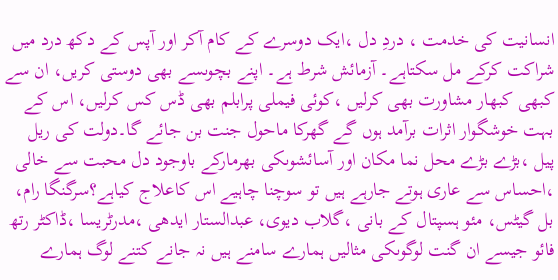انسانیت کی خدمت ، دردِ دل ،ایک دوسرے کے کام آکر اور آپس کے دکھ درد میں شراکت کرکے مل سکتاہے۔ آزمائش شرط ہے۔ اپنے بچوںسے بھی دوستی کریں، ان سے کبھی کبھار مشاورت بھی کرلیں ،کوئی فیملی پرابلم بھی ڈس کس کرلیں، اس کے بہت خوشگوار اثرات برآمد ہوں گے گھرکا ماحول جنت بن جائے گا۔دولت کی ریل پیل ،بڑے بڑے محل نما مکان اور آسائشوںکی بھرمارکے باوجود دل محبت سے خالی ،احساس سے عاری ہوتے جارہے ہیں تو سوچنا چاہیے اس کاعلاج کیاہے؟سرگنگا رام، بل گیٹس، مئو ہسپتال کے بانی ،گلاب دیوی، عبدالستار ایدھی ،مدرٹریسا ،ڈاکٹر رتھ فائو جیسے ان گنت لوگوںکی مثالیں ہمارے سامنے ہیں نہ جانے کتنے لوگ ہمارے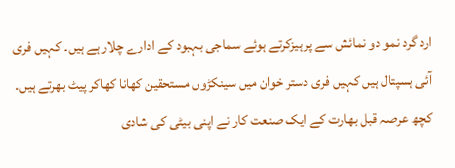ارد گرد نمو دو نمائش سے پرہیزکرتے ہوئے سماجی بہبود کے ادارے چلارہے ہیں۔ کہیں فری آئی ہسپتال ہیں کہیں فری دستر خوان میں سینکڑوں مستحقین کھانا کھاکر پیٹ بھرتے ہیں۔ کچھ عرصہ قبل بھارت کے ایک صنعت کار نے اپنی بیٹی کی شادی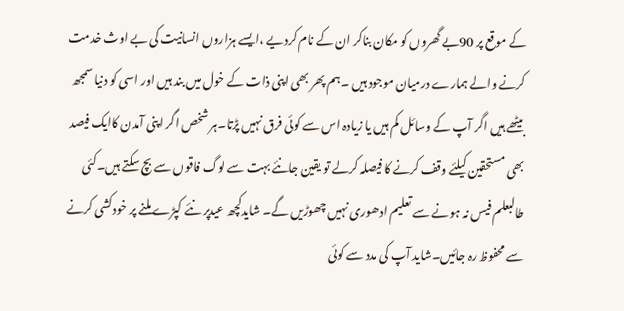کے موقع پر 90بے گھروں کو مکان بناکر ان کے نام کردیے ،ایسے ہزاروں انسانیت کی بے اوث خدمت کرنے والے ہمارے درمیان موجود ہیں ۔ہم پھر بھی اپنی ذات کے خول میں بند ہیں اور اسی کو دنیا سمجھ بیٹھے ہیں اگر آپ کے وسائل کم ہیں یا زیادہ اس سے کوئی فرق نہیں پڑتا۔ہر شخص اگر اپنی آمدن کاایک فیصد بھی مستحقین کیلئے وقف کرنے کا فیصلہ کرلے تو یقین جانئے بہت سے لوگ فاقوں سے بچ سکتے ہیں۔کئی طالبعلم فیس نہ ہونے سے تعلیم ادھوری نہیں چھوڑیں گے۔ شایدکچھ عیدپر نئے کپڑے ملنے پر خودکشی کرنے سے محفوظ رہ جائیں۔شاید آپ کی مدد سے کوئی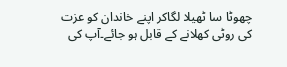چھوٹا سا ٹھیلا لگاکر اپنے خاندان کو عزت کی روٹی کھلانے کے قابل ہو جائے۔آپ کی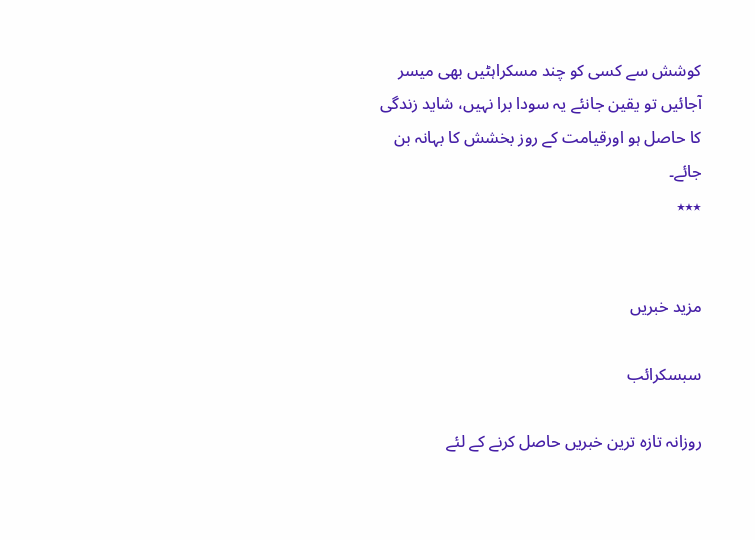کوشش سے کسی کو چند مسکراہٹیں بھی میسر آجائیں تو یقین جانئے یہ سودا برا نہیں، شاید زندگی کا حاصل ہو اورقیامت کے روز بخشش کا بہانہ بن جائے۔
٭٭٭


مزید خبریں

سبسکرائب

روزانہ تازہ ترین خبریں حاصل کرنے کے لئے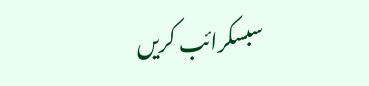سبسکرائب کریں